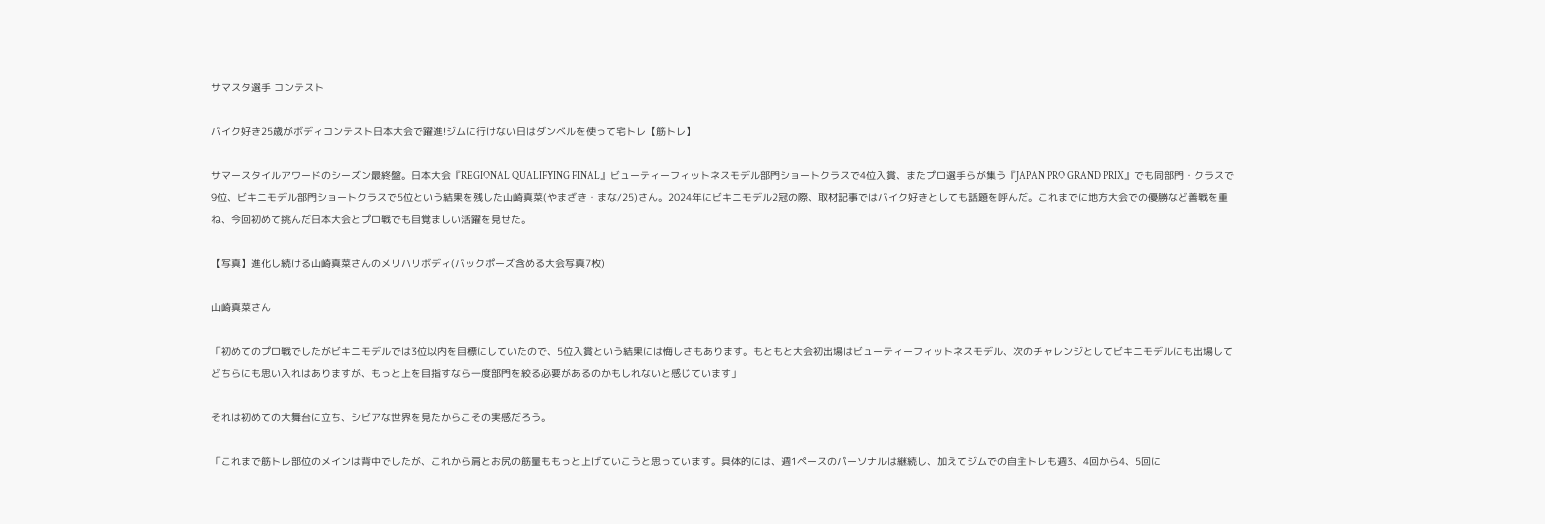サマスタ選手 コンテスト

バイク好き25歳がボディコンテスト日本大会で躍進!ジムに行けない日はダンベルを使って宅トレ【筋トレ】

サマースタイルアワードのシーズン最終盤。日本大会『REGIONAL QUALIFYING FINAL』ビューティーフィットネスモデル部門ショートクラスで4位入賞、またプロ選手らが集う『JAPAN PRO GRAND PRIX』でも同部門・クラスで9位、ビキニモデル部門ショートクラスで5位という結果を残した山崎真菜(やまざき・まな/25)さん。2024年にビキニモデル2冠の際、取材記事ではバイク好きとしても話題を呼んだ。これまでに地方大会での優勝など善戦を重ね、今回初めて挑んだ日本大会とプロ戦でも目覚ましい活躍を見せた。

【写真】進化し続ける山崎真菜さんのメリハリボディ(バックポーズ含める大会写真7枚)

山崎真菜さん

「初めてのプロ戦でしたがビキニモデルでは3位以内を目標にしていたので、5位入賞という結果には悔しさもあります。もともと大会初出場はビューティーフィットネスモデル、次のチャレンジとしてビキニモデルにも出場してどちらにも思い入れはありますが、もっと上を目指すなら一度部門を絞る必要があるのかもしれないと感じています」

それは初めての大舞台に立ち、シビアな世界を見たからこその実感だろう。

「これまで筋トレ部位のメインは背中でしたが、これから肩とお尻の筋量ももっと上げていこうと思っています。具体的には、週1ペースのパーソナルは継続し、加えてジムでの自主トレも週3、4回から4、5回に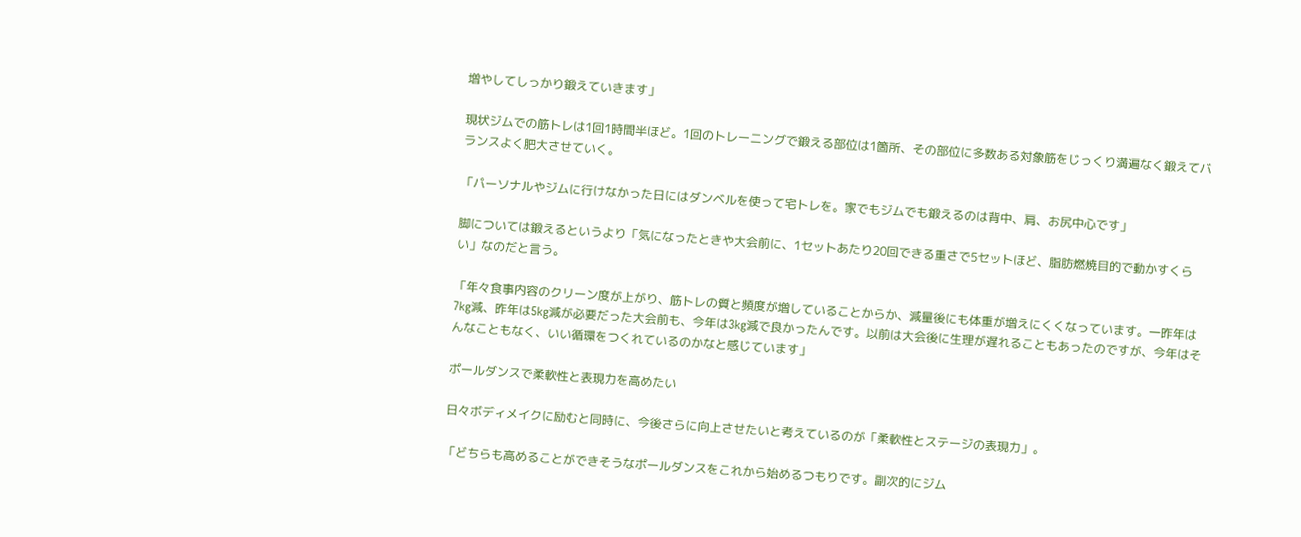増やしてしっかり鍛えていきます」

現状ジムでの筋トレは1回1時間半ほど。1回のトレーニングで鍛える部位は1箇所、その部位に多数ある対象筋をじっくり満遍なく鍛えてバランスよく肥大させていく。

「パーソナルやジムに行けなかった日にはダンベルを使って宅トレを。家でもジムでも鍛えるのは背中、肩、お尻中心です」

脚については鍛えるというより「気になったときや大会前に、1セットあたり20回できる重さで5セットほど、脂肪燃焼目的で動かすくらい」なのだと言う。

「年々食事内容のクリーン度が上がり、筋トレの質と頻度が増していることからか、減量後にも体重が増えにくくなっています。一昨年は7kg減、昨年は5kg減が必要だった大会前も、今年は3kg減で良かったんです。以前は大会後に生理が遅れることもあったのですが、今年はそんなこともなく、いい循環をつくれているのかなと感じています」

ポールダンスで柔軟性と表現力を高めたい

日々ボディメイクに励むと同時に、今後さらに向上させたいと考えているのが「柔軟性とステージの表現力」。

「どちらも高めることができそうなポールダンスをこれから始めるつもりです。副次的にジム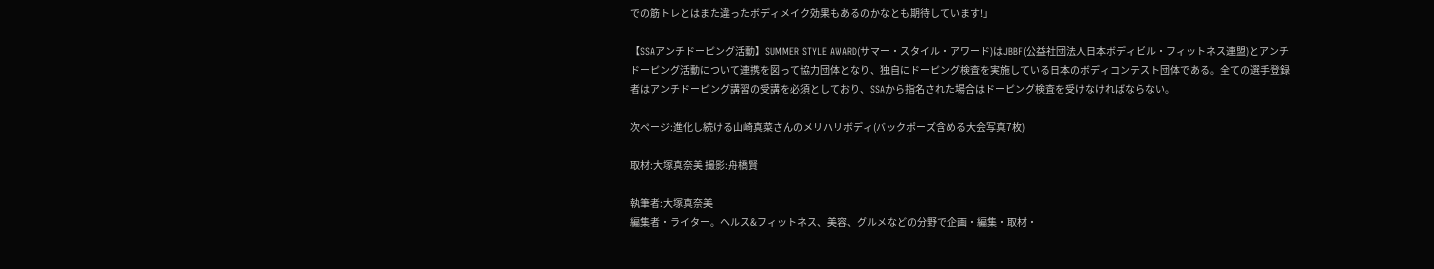での筋トレとはまた違ったボディメイク効果もあるのかなとも期待しています!」

【SSAアンチドーピング活動】SUMMER STYLE AWARD(サマー・スタイル・アワード)はJBBF(公益社団法人日本ボディビル・フィットネス連盟)とアンチドーピング活動について連携を図って協力団体となり、独自にドーピング検査を実施している日本のボディコンテスト団体である。全ての選手登録者はアンチドーピング講習の受講を必須としており、SSAから指名された場合はドーピング検査を受けなければならない。

次ページ:進化し続ける山崎真菜さんのメリハリボディ(バックポーズ含める大会写真7枚)

取材:大塚真奈美 撮影:舟橋賢

執筆者:大塚真奈美
編集者・ライター。ヘルス&フィットネス、美容、グルメなどの分野で企画・編集・取材・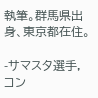執筆。群馬県出身、東京都在住。

-サマスタ選手, コン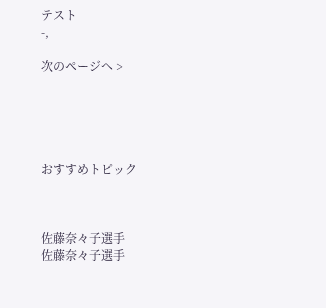テスト
-,

次のページへ >





おすすめトピック



佐藤奈々子選手
佐藤奈々子選手